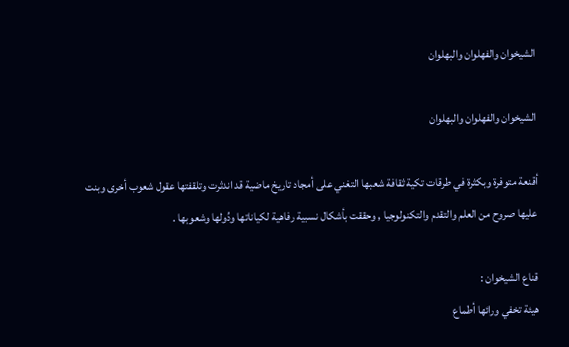الشيخوان والفهلوان والبهلوان

الشيخوان والفهلوان والبهلوان

أقنعة متوفرة وبكثرة في طرقات تكية ثقافة شعبها التغني على أمجاد تاريخ ماضية قد اندثرت وتلقفتها عقول شعوب أخرى وبنت عليها صروح من العلم والتقدم والتكنولوجيا , وحققت بأشكال نسبية رفاهية لكياناتها ودُولها وشعوبها .

قناع الشيخوان :
هيئة تخفي ورائها أطماع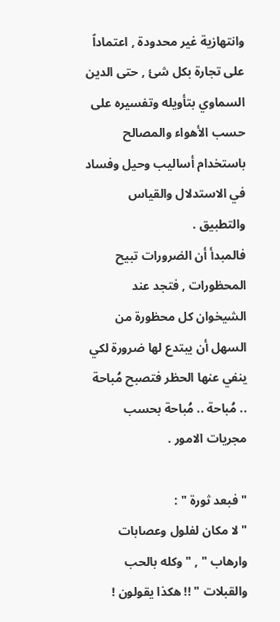وانتهازية غير محدودة , اعتماداً على تجارة بكل شئ , حتى الدين السماوي بتأويله وتفسيره على حسب الأهواء والمصالح باستخدام أساليب وحيل وفساد في الاستدلال والقياس والتطبيق .
فالمبدأ أن الضرورات تبيح المحظورات , فتجد عند الشيخوان كل محظورة من السهل أن يبتدع لها ضرورة لكي ينفي عنها الحظر فتصبح مُباحة .. مُباحة .. مُباحة بحسب مجريات الامور .

" فبعد ثورة " :
" لا مكان لفلول وعصابات وارهاب " , " وكله بالحب والقبلات " !! هكذا يقولون !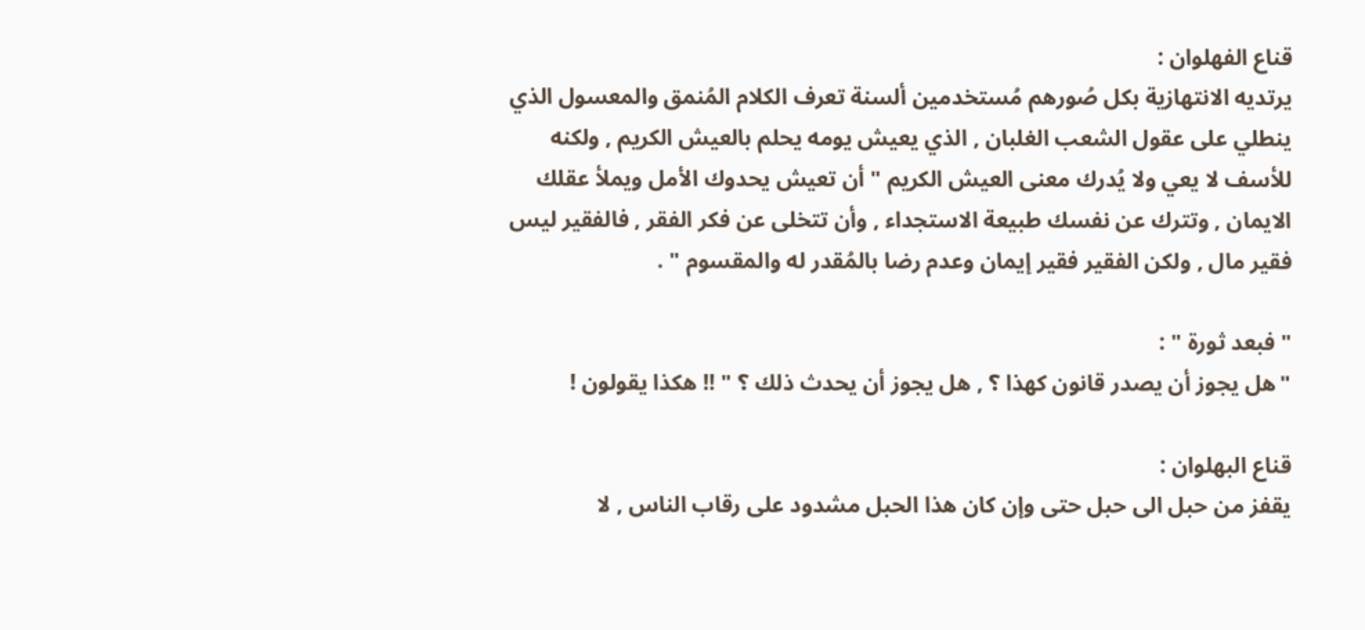قناع الفهلوان :
يرتديه الانتهازية بكل صُورهم مُستخدمين ألسنة تعرف الكلام المُنمق والمعسول الذي ينطلي على عقول الشعب الغلبان , الذي يعيش يومه يحلم بالعيش الكريم , ولكنه للأسف لا يعي ولا يُدرك معنى العيش الكريم " أن تعيش يحدوك الأمل ويملأ عقلك الايمان , وتترك عن نفسك طبيعة الاستجداء , وأن تتخلى عن فكر الفقر , فالفقير ليس فقير مال , ولكن الفقير فقير إيمان وعدم رضا بالمُقدر له والمقسوم " .

"فبعد ثورة " :
"هل يجوز أن يصدر قانون كهذا ؟ , هل يجوز أن يحدث ذلك ؟ " !! هكذا يقولون !

قناع البهلوان :
يقفز من حبل الى حبل حتى وإن كان هذا الحبل مشدود على رقاب الناس , لا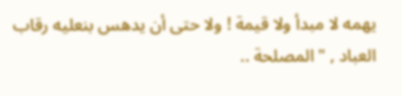يهمه لا مبدأ ولا قيمة ! ولا حتى أن يدهس بنعليه رقاب العباد , " المصلحة ..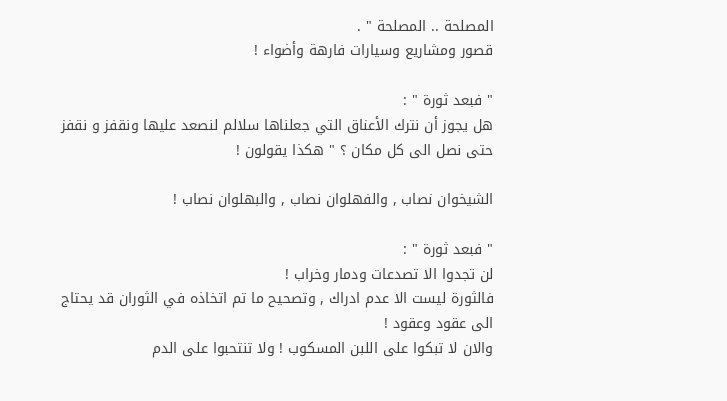المصلحة .. المصلحة " .
قصور ومشاريع وسيارات فارهة وأضواء !

" فبعد ثورة " :
هل يجوز أن نترك الأعناق التي جعلناها سلالم لنصعد عليها ونقفز و نقفز حتى نصل الى كل مكان ؟ " هكذا يقولون !

الشيخوان نصاب , والفهلوان نصاب , والبهلوان نصاب !

" فبعد ثورة " :
لن تجدوا الا تصدعات ودمار وخراب !
فالثورة ليست الا عدم ادراك , وتصحيح ما تم اتخاذه في الثوران قد يحتاج الى عقود وعقود !
والان لا تبكوا على اللبن المسكوب ! ولا تنتحبوا على الدم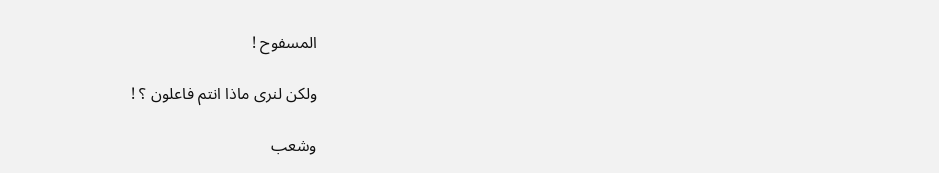المسفوح !

ولكن لنرى ماذا انتم فاعلون ؟ !

وشعب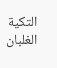التكية الغلبان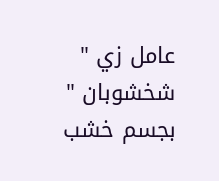عامل زي " شخشوبان " بجسم خشب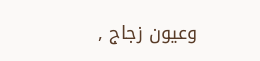وعيون زجاج ,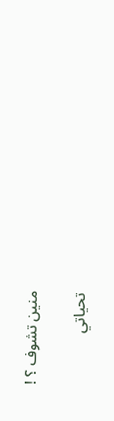منين تشوف ؟ !

تحياتي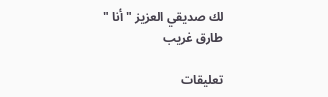لك صديقي العزيز " أنا "
طارق غريب

تعليقات